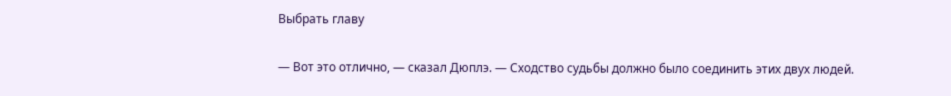Выбрать главу

— Вот это отлично, — сказал Дюплэ. — Сходство судьбы должно было соединить этих двух людей.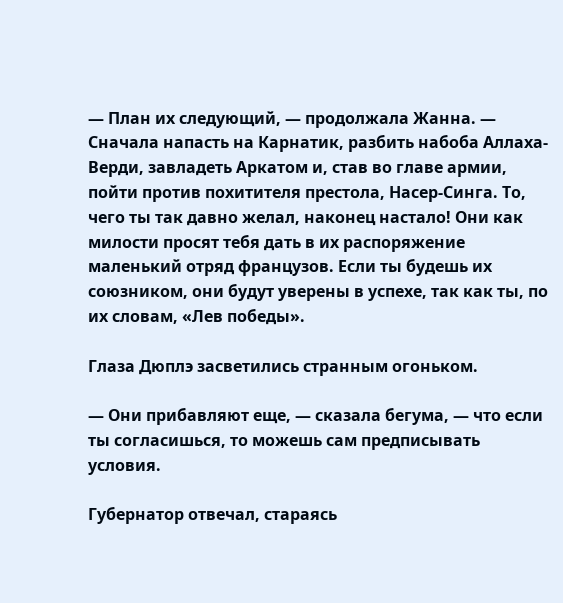— План их следующий, — продолжала Жанна. — Сначала напасть на Карнатик, разбить набоба Аллаха-Верди, завладеть Аркатом и, став во главе армии, пойти против похитителя престола, Насер-Синга. То, чего ты так давно желал, наконец настало! Они как милости просят тебя дать в их распоряжение маленький отряд французов. Если ты будешь их союзником, они будут уверены в успехе, так как ты, по их словам, «Лев победы».

Глаза Дюплэ засветились странным огоньком.

— Они прибавляют еще, — сказала бегума, — что если ты согласишься, то можешь сам предписывать условия.

Губернатор отвечал, стараясь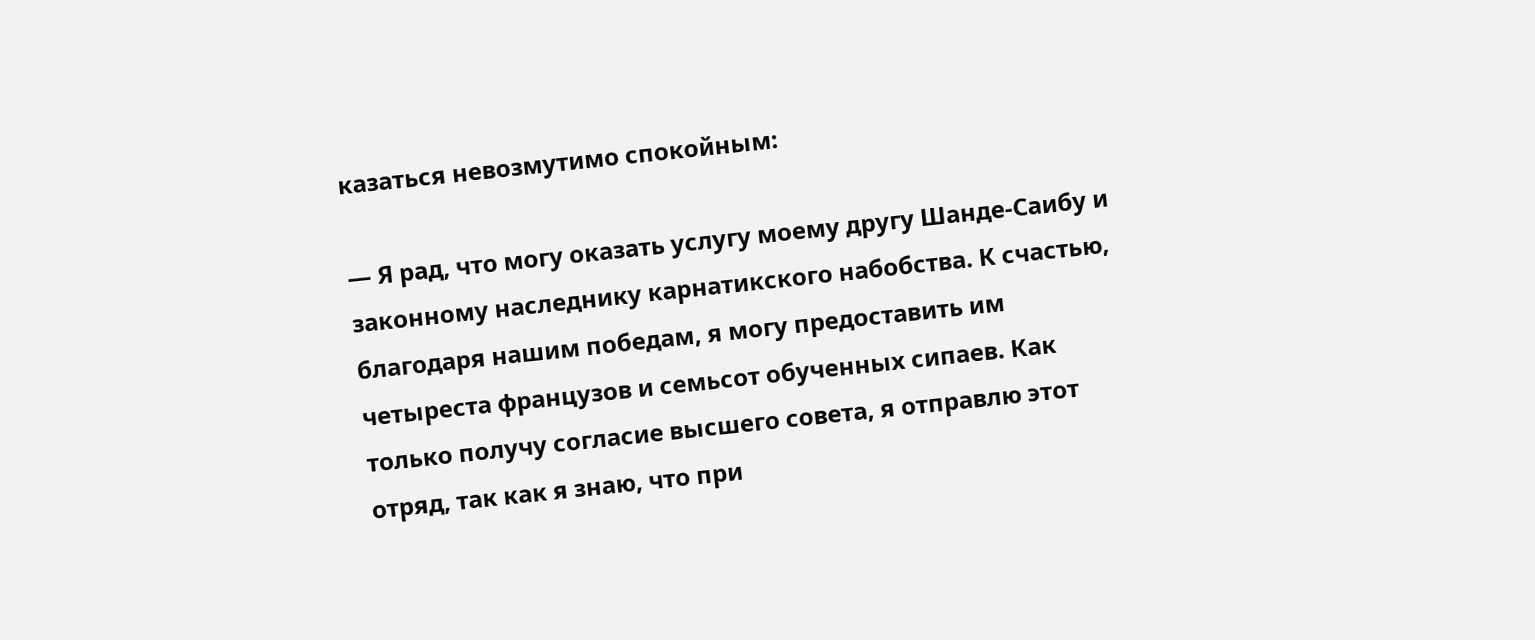казаться невозмутимо спокойным:

— Я рад, что могу оказать услугу моему другу Шанде-Саибу и законному наследнику карнатикского набобства. К счастью, благодаря нашим победам, я могу предоставить им четыреста французов и семьсот обученных сипаев. Как только получу согласие высшего совета, я отправлю этот отряд, так как я знаю, что при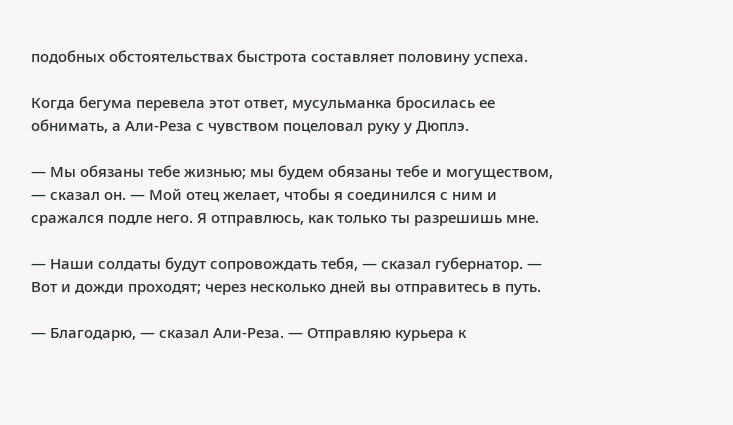подобных обстоятельствах быстрота составляет половину успеха.

Когда бегума перевела этот ответ, мусульманка бросилась ее обнимать, а Али-Реза с чувством поцеловал руку у Дюплэ.

— Мы обязаны тебе жизнью; мы будем обязаны тебе и могуществом, — сказал он. — Мой отец желает, чтобы я соединился с ним и сражался подле него. Я отправлюсь, как только ты разрешишь мне.

— Наши солдаты будут сопровождать тебя, — сказал губернатор. — Вот и дожди проходят; через несколько дней вы отправитесь в путь.

— Благодарю, — сказал Али-Реза. — Отправляю курьера к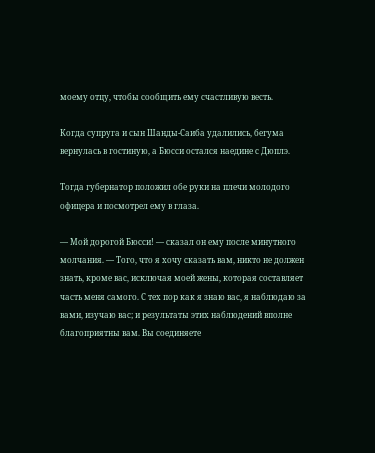моему отцу, чтобы сообщить ему счастливую весть.

Когда супруга и сын Шанды-Саиба удалились, бегума вернулась в гостиную, а Бюсси остался наедине с Дюплэ.

Тогда губернатор положил обе руки на плечи молодого офицера и посмотрел ему в глаза.

— Мой дорогой Бюсси! — сказал он ему после минутного молчания. — Того, что я хочу сказать вам, никто не должен знать, кроме вас, исключая моей жены, которая составляет часть меня самого. С тех пор как я знаю вас, я наблюдаю за вами, изучаю вас; и результаты этих наблюдений вполне благоприятны вам. Вы соединяете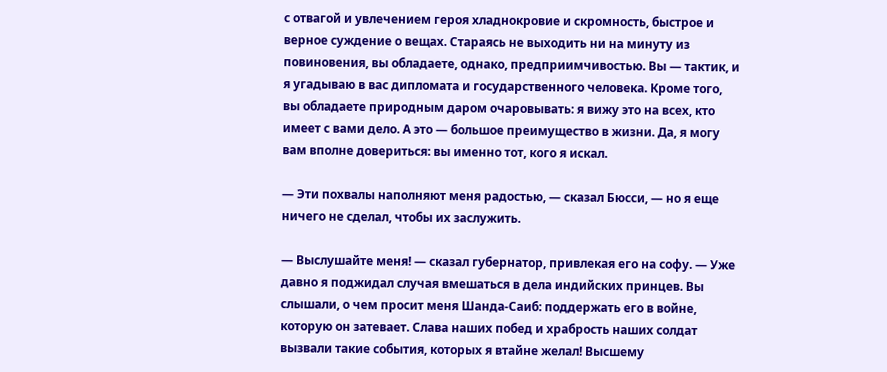с отвагой и увлечением героя хладнокровие и скромность, быстрое и верное суждение о вещах. Стараясь не выходить ни на минуту из повиновения, вы обладаете, однако, предприимчивостью. Вы — тактик, и я угадываю в вас дипломата и государственного человека. Кроме того, вы обладаете природным даром очаровывать: я вижу это на всех, кто имеет с вами дело. А это — большое преимущество в жизни. Да, я могу вам вполне довериться: вы именно тот, кого я искал.

— Эти похвалы наполняют меня радостью, — сказал Бюсси, — но я еще ничего не сделал, чтобы их заслужить.

— Выслушайте меня! — сказал губернатор, привлекая его на софу. — Уже давно я поджидал случая вмешаться в дела индийских принцев. Вы слышали, о чем просит меня Шанда-Саиб: поддержать его в войне, которую он затевает. Слава наших побед и храбрость наших солдат вызвали такие события, которых я втайне желал! Высшему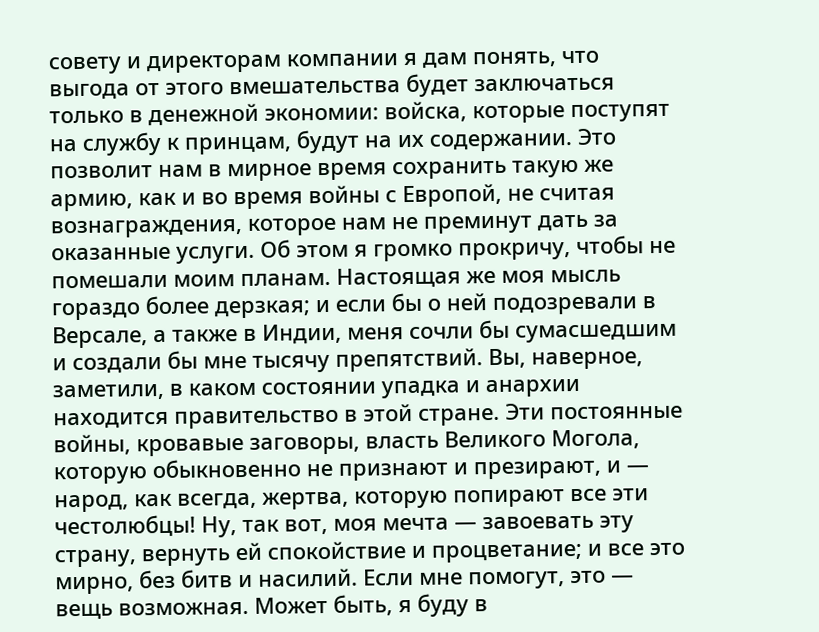совету и директорам компании я дам понять, что выгода от этого вмешательства будет заключаться только в денежной экономии: войска, которые поступят на службу к принцам, будут на их содержании. Это позволит нам в мирное время сохранить такую же армию, как и во время войны с Европой, не считая вознаграждения, которое нам не преминут дать за оказанные услуги. Об этом я громко прокричу, чтобы не помешали моим планам. Настоящая же моя мысль гораздо более дерзкая; и если бы о ней подозревали в Версале, а также в Индии, меня сочли бы сумасшедшим и создали бы мне тысячу препятствий. Вы, наверное, заметили, в каком состоянии упадка и анархии находится правительство в этой стране. Эти постоянные войны, кровавые заговоры, власть Великого Могола, которую обыкновенно не признают и презирают, и — народ, как всегда, жертва, которую попирают все эти честолюбцы! Ну, так вот, моя мечта — завоевать эту страну, вернуть ей спокойствие и процветание; и все это мирно, без битв и насилий. Если мне помогут, это — вещь возможная. Может быть, я буду в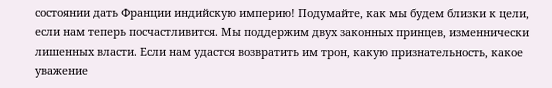состоянии дать Франции индийскую империю! Подумайте, как мы будем близки к цели, если нам теперь посчастливится. Мы поддержим двух законных принцев, изменнически лишенных власти. Если нам удастся возвратить им трон, какую признательность, какое уважение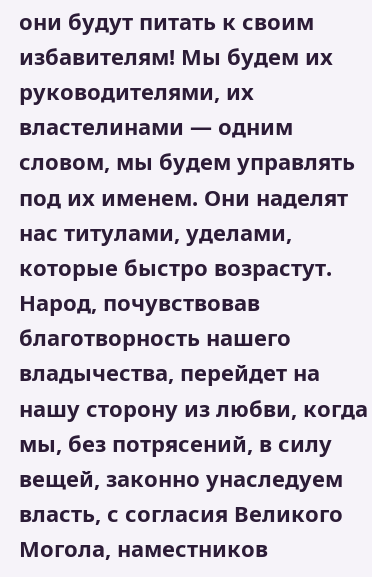они будут питать к своим избавителям! Мы будем их руководителями, их властелинами — одним словом, мы будем управлять под их именем. Они наделят нас титулами, уделами, которые быстро возрастут. Народ, почувствовав благотворность нашего владычества, перейдет на нашу сторону из любви, когда мы, без потрясений, в силу вещей, законно унаследуем власть, с согласия Великого Могола, наместников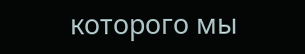которого мы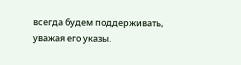всегда будем поддерживать, уважая его указы.